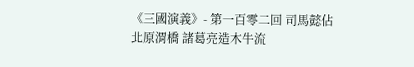《三國演義》- 第一百零二回 司馬懿佔北原渭橋 諸葛亮造木牛流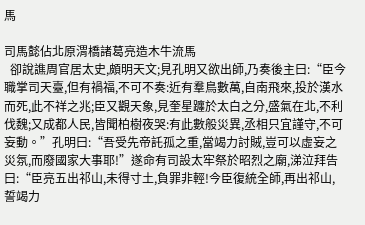馬

司馬懿佔北原渭橋諸葛亮造木牛流馬
  卻說譙周官居太史,頗明天文;見孔明又欲出師,乃奏後主曰:“臣今職掌司天臺,但有禍福,不可不奏:近有羣鳥數萬,自南飛來,投於漢水而死,此不祥之兆;臣又觀天象,見奎星躔於太白之分,盛氣在北,不利伐魏;又成都人民,皆聞柏樹夜哭:有此數般災異,丞相只宜謹守,不可妄動。”孔明曰:“吾受先帝託孤之重,當竭力討賊,豈可以虛妄之災氛,而廢國家大事耶!”遂命有司設太牢祭於昭烈之廟,涕泣拜告曰:“臣亮五出祁山,未得寸土,負罪非輕!今臣復統全師,再出祁山,誓竭力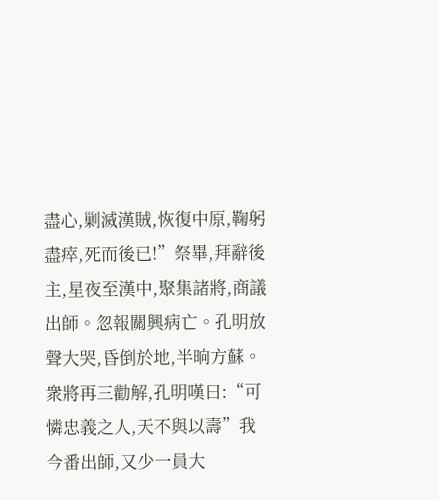盡心,剿滅漢賊,恢復中原,鞠躬盡瘁,死而後已!”祭畢,拜辭後主,星夜至漢中,聚集諸將,商議出師。忽報關興病亡。孔明放聲大哭,昏倒於地,半晌方蘇。衆將再三勸解,孔明嘆曰:“可憐忠義之人,天不與以壽”我今番出師,又少一員大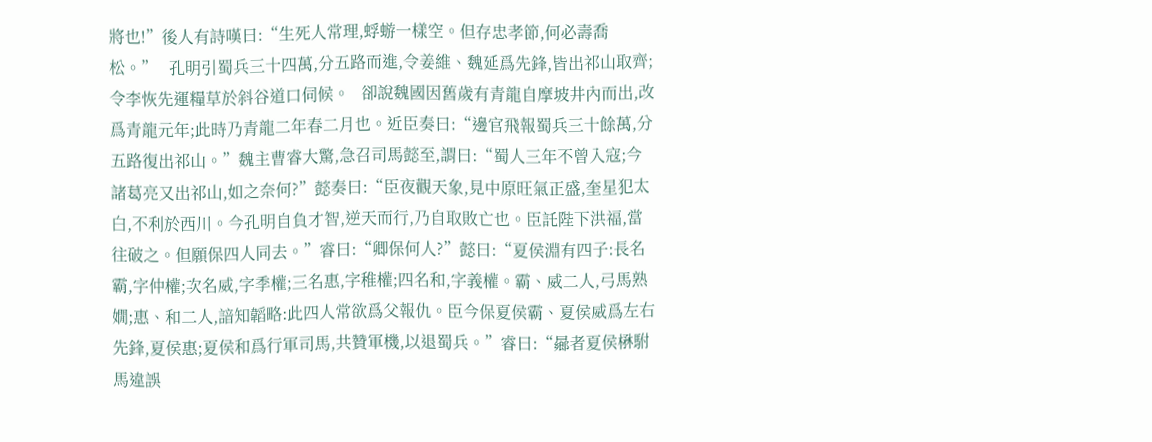將也!”後人有詩嘆曰:“生死人常理,蜉蝣一樣空。但存忠孝節,何必壽喬松。”   孔明引蜀兵三十四萬,分五路而進,令姜維、魏延爲先鋒,皆出祁山取齊;令李恢先運糧草於斜谷道口伺候。   卻說魏國因舊歲有青龍自摩坡井內而出,改爲青龍元年;此時乃青龍二年春二月也。近臣奏曰:“邊官飛報蜀兵三十餘萬,分五路復出祁山。”魏主曹睿大驚,急召司馬懿至,謂曰:“蜀人三年不曾入寇;今諸葛亮又出祁山,如之奈何?”懿奏曰:“臣夜觀天象,見中原旺氣正盛,奎星犯太白,不利於西川。今孔明自負才智,逆天而行,乃自取敗亡也。臣託陛下洪福,當往破之。但願保四人同去。”睿曰:“卿保何人?”懿曰:“夏侯淵有四子:長名霸,字仲權;次名威,字季權;三名惠,字稚權;四名和,字義權。霸、威二人,弓馬熟嫺;惠、和二人,諳知韜略:此四人常欲爲父報仇。臣今保夏侯霸、夏侯威爲左右先鋒,夏侯惠;夏侯和爲行軍司馬,共贊軍機,以退蜀兵。”睿曰:“曏者夏侯楙駙馬違誤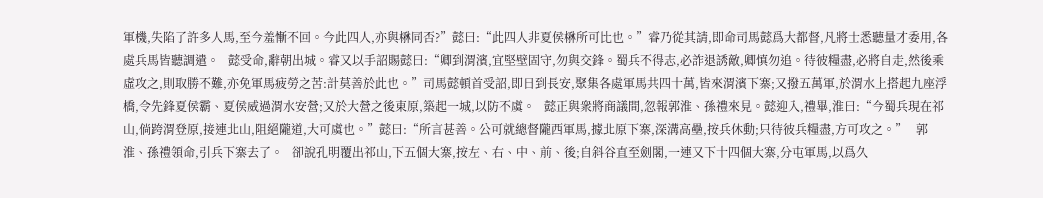軍機,失陷了許多人馬,至今羞慚不回。今此四人,亦與楙同否?”懿曰:“此四人非夏侯楙所可比也。”睿乃從其請,即命司馬懿爲大都督,凡將士悉聽量才委用,各處兵馬皆聽調遣。   懿受命,辭朝出城。睿又以手詔賜懿曰:“卿到渭濱,宜堅壁固守,勿與交鋒。蜀兵不得志,必詐退誘敵,卿慎勿追。待彼糧盡,必將自走,然後乘虛攻之,則取勝不難,亦免軍馬疲勞之苦:計莫善於此也。”司馬懿頓首受詔,即日到長安,聚集各處軍馬共四十萬,皆來渭濱下寨;又撥五萬軍,於渭水上搭起九座浮橋,令先鋒夏侯霸、夏侯威過渭水安營;又於大營之後東原,築起一城,以防不虞。   懿正與衆將商議間,忽報郭淮、孫禮來見。懿迎入,禮畢,淮曰:“今蜀兵現在祁山,倘跨渭登原,接連北山,阻絕隴道,大可虞也。”懿曰:“所言甚善。公可就總督隴西軍馬,據北原下寨,深溝高壘,按兵休動;只待彼兵糧盡,方可攻之。”   郭淮、孫禮領命,引兵下寨去了。   卻說孔明覆出祁山,下五個大寨,按左、右、中、前、後;自斜谷直至劍閣,一連又下十四個大寨,分屯軍馬,以爲久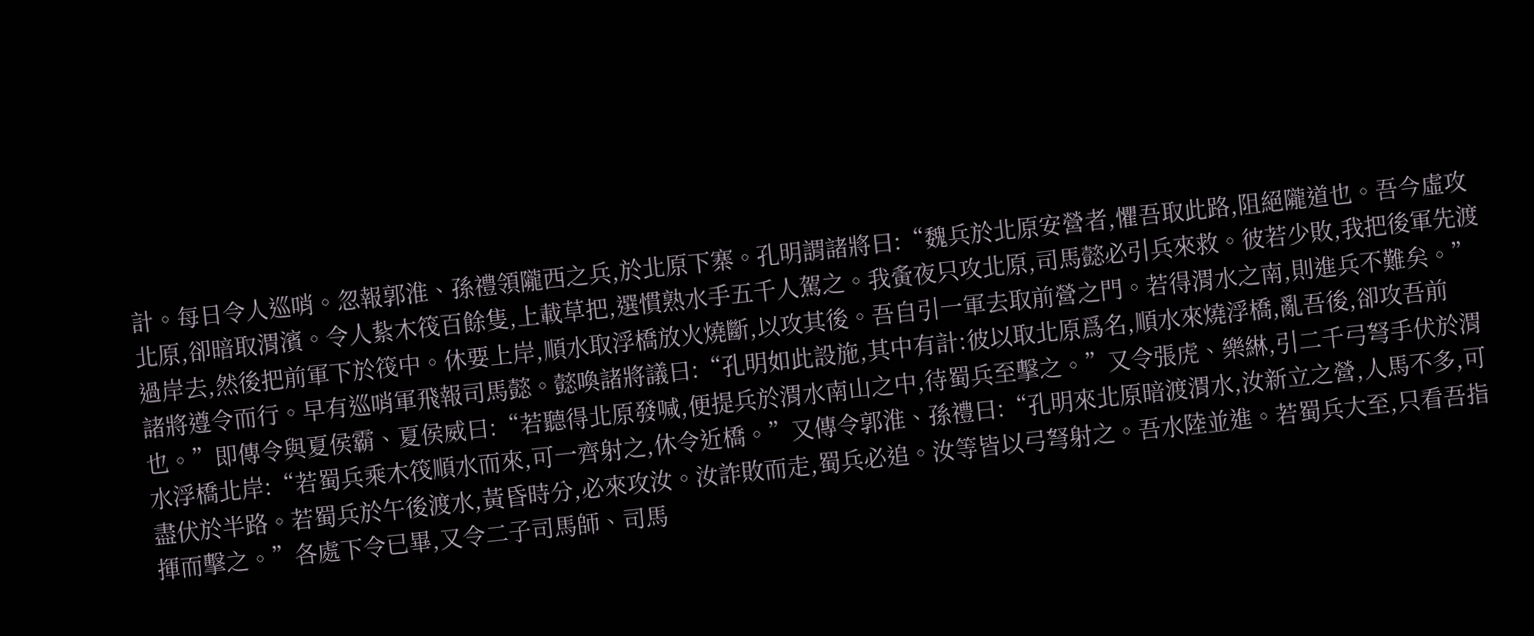計。每日令人巡哨。忽報郭淮、孫禮領隴西之兵,於北原下寨。孔明謂諸將曰:“魏兵於北原安營者,懼吾取此路,阻絕隴道也。吾今虛攻北原,卻暗取渭濱。令人紥木筏百餘隻,上載草把,選慣熟水手五千人駕之。我夤夜只攻北原,司馬懿必引兵來救。彼若少敗,我把後軍先渡過岸去,然後把前軍下於筏中。休要上岸,順水取浮橋放火燒斷,以攻其後。吾自引一軍去取前營之門。若得渭水之南,則進兵不難矣。”諸將遵令而行。早有巡哨軍飛報司馬懿。懿喚諸將議曰:“孔明如此設施,其中有計:彼以取北原爲名,順水來燒浮橋,亂吾後,卻攻吾前也。”即傳令與夏侯霸、夏侯威曰:“若聽得北原發喊,便提兵於渭水南山之中,待蜀兵至擊之。”又令張虎、樂綝,引二千弓弩手伏於渭水浮橋北岸:“若蜀兵乘木筏順水而來,可一齊射之,休令近橋。”又傳令郭淮、孫禮曰:“孔明來北原暗渡渭水,汝新立之營,人馬不多,可盡伏於半路。若蜀兵於午後渡水,黃昏時分,必來攻汝。汝詐敗而走,蜀兵必追。汝等皆以弓弩射之。吾水陸並進。若蜀兵大至,只看吾指揮而擊之。”各處下令已畢,又令二子司馬師、司馬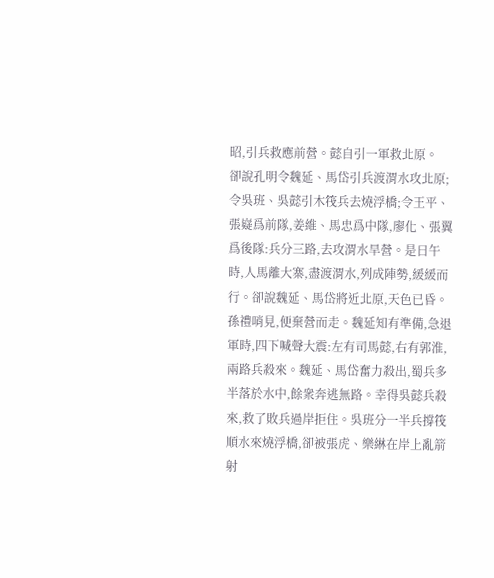昭,引兵救應前營。懿自引一軍救北原。   卻說孔明令魏延、馬岱引兵渡渭水攻北原;令吳班、吳懿引木筏兵去燒浮橋;令王平、張嶷爲前隊,姜維、馬忠爲中隊,廖化、張翼爲後隊:兵分三路,去攻渭水旱營。是日午時,人馬離大寨,盡渡渭水,列成陣勢,緩緩而行。卻說魏延、馬岱將近北原,天色已昏。孫禮哨見,便棄營而走。魏延知有準備,急退軍時,四下喊聲大震:左有司馬懿,右有郭淮,兩路兵殺來。魏延、馬岱奮力殺出,蜀兵多半落於水中,餘衆奔逃無路。幸得吳懿兵殺來,救了敗兵過岸拒住。吳班分一半兵撐筏順水來燒浮橋,卻被張虎、樂綝在岸上亂箭射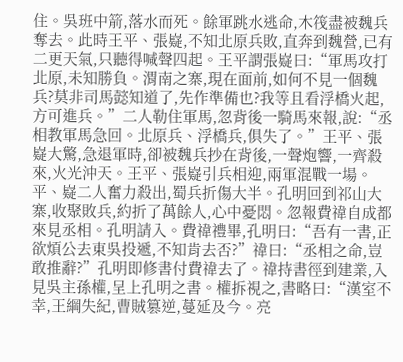住。吳班中箭,落水而死。餘軍跳水逃命,木筏盡被魏兵奪去。此時王平、張嶷,不知北原兵敗,直奔到魏營,已有二更天氣,只聽得喊聲四起。王平謂張嶷曰:“軍馬攻打北原,未知勝負。渭南之寨,現在面前,如何不見一個魏兵?莫非司馬懿知道了,先作準備也?我等且看浮橋火起,方可進兵。”二人勒住軍馬,忽背後一騎馬來報,說:“丞相教軍馬急回。北原兵、浮橋兵,俱失了。”王平、張嶷大驚,急退軍時,卻被魏兵抄在背後,一聲炮響,一齊殺來,火光沖天。王平、張嶷引兵相迎,兩軍混戰一場。平、嶷二人奮力殺出,蜀兵折傷大半。孔明回到祁山大寨,收聚敗兵,約折了萬餘人,心中憂悶。忽報費禕自成都來見丞相。孔明請入。費禕禮畢,孔明曰:“吾有一書,正欲煩公去東吳投遞,不知肯去否?”禕曰:“丞相之命,豈敢推辭?”孔明即修書付費禕去了。禕持書徑到建業,入見吳主孫權,呈上孔明之書。權拆視之,書略曰:“漢室不幸,王綱失紀,曹賊篡逆,蔓延及今。亮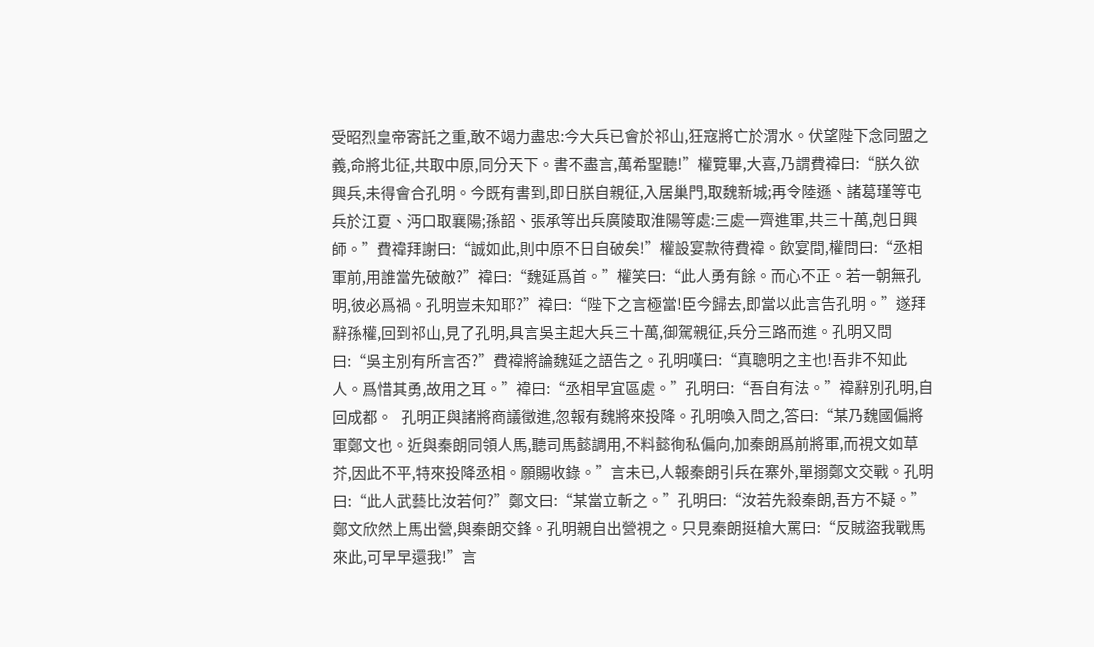受昭烈皇帝寄託之重,敢不竭力盡忠:今大兵已會於祁山,狂寇將亡於渭水。伏望陛下念同盟之義,命將北征,共取中原,同分天下。書不盡言,萬希聖聽!”權覽畢,大喜,乃謂費禕曰:“朕久欲興兵,未得會合孔明。今既有書到,即日朕自親征,入居巢門,取魏新城;再令陸遜、諸葛瑾等屯兵於江夏、沔口取襄陽;孫韶、張承等出兵廣陵取淮陽等處:三處一齊進軍,共三十萬,剋日興師。”費禕拜謝曰:“誠如此,則中原不日自破矣!”權設宴款待費禕。飲宴間,權問曰:“丞相軍前,用誰當先破敵?”禕曰:“魏延爲首。”權笑曰:“此人勇有餘。而心不正。若一朝無孔明,彼必爲禍。孔明豈未知耶?”禕曰:“陛下之言極當!臣今歸去,即當以此言告孔明。”遂拜辭孫權,回到祁山,見了孔明,具言吳主起大兵三十萬,御駕親征,兵分三路而進。孔明又問曰:“吳主別有所言否?”費禕將論魏延之語告之。孔明嘆曰:“真聰明之主也!吾非不知此人。爲惜其勇,故用之耳。”禕曰:“丞相早宜區處。”孔明曰:“吾自有法。”禕辭別孔明,自回成都。   孔明正與諸將商議徵進,忽報有魏將來投降。孔明喚入問之,答曰:“某乃魏國偏將軍鄭文也。近與秦朗同領人馬,聽司馬懿調用,不料懿徇私偏向,加秦朗爲前將軍,而視文如草芥,因此不平,特來投降丞相。願賜收錄。”言未已,人報秦朗引兵在寨外,單搦鄭文交戰。孔明曰:“此人武藝比汝若何?”鄭文曰:“某當立斬之。”孔明曰:“汝若先殺秦朗,吾方不疑。”鄭文欣然上馬出營,與秦朗交鋒。孔明親自出營視之。只見秦朗挺槍大罵曰:“反賊盜我戰馬來此,可早早還我!”言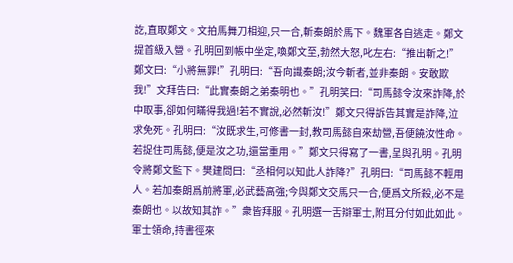訖,直取鄭文。文拍馬舞刀相迎,只一合,斬秦朗於馬下。魏軍各自逃走。鄭文提首級入營。孔明回到帳中坐定,喚鄭文至,勃然大怒,叱左右:“推出斬之!”鄭文曰:“小將無罪!”孔明曰:“吾向識秦朗;汝今斬者,並非秦朗。安敢欺我!”文拜告曰:“此實秦朗之弟秦明也。”孔明笑曰:“司馬懿令汝來詐降,於中取事,卻如何瞞得我過!若不實說,必然斬汝!”鄭文只得訴告其實是詐降,泣求免死。孔明曰:“汝既求生,可修書一封,教司馬懿自來劫營,吾便饒汝性命。若捉住司馬懿,便是汝之功,還當重用。”鄭文只得寫了一書,呈與孔明。孔明令將鄭文監下。樊建問曰:“丞相何以知此人詐降?”孔明曰:“司馬懿不輕用人。若加秦朗爲前將軍,必武藝高強;今與鄭文交馬只一合,便爲文所殺,必不是秦朗也。以故知其詐。”衆皆拜服。孔明選一舌辯軍士,附耳分付如此如此。軍士領命,持書徑來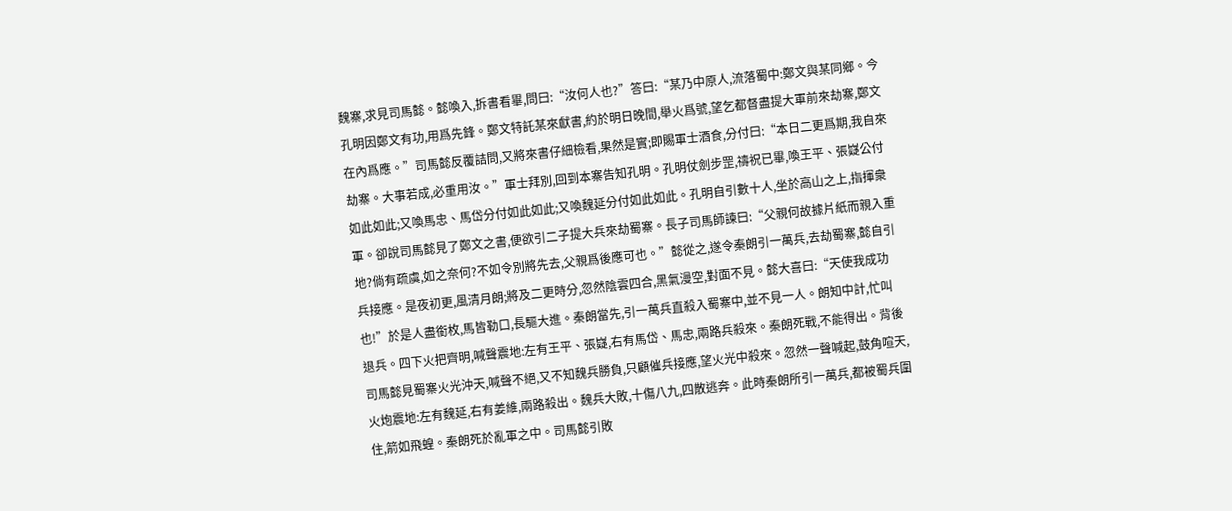魏寨,求見司馬懿。懿喚入,拆書看畢,問曰:“汝何人也?”答曰:“某乃中原人,流落蜀中:鄭文與某同鄉。今孔明因鄭文有功,用爲先鋒。鄭文特託某來獻書,約於明日晚間,舉火爲號,望乞都督盡提大軍前來劫寨,鄭文在內爲應。”司馬懿反覆詰問,又將來書仔細檢看,果然是實;即賜軍士酒食,分付曰:“本日二更爲期,我自來劫寨。大事若成,必重用汝。”軍士拜別,回到本寨告知孔明。孔明仗劍步罡,禱祝已畢,喚王平、張嶷公付如此如此;又喚馬忠、馬岱分付如此如此;又喚魏延分付如此如此。孔明自引數十人,坐於高山之上,指揮衆軍。卻說司馬懿見了鄭文之書,便欲引二子提大兵來劫蜀寨。長子司馬師諫曰:“父親何故據片紙而親入重地?倘有疏虞,如之奈何?不如令別將先去,父親爲後應可也。”懿從之,遂令秦朗引一萬兵,去劫蜀寨,懿自引兵接應。是夜初更,風清月朗;將及二更時分,忽然陰雲四合,黑氣漫空,對面不見。懿大喜曰:“天使我成功也!”於是人盡銜枚,馬皆勒口,長驅大進。秦朗當先,引一萬兵直殺入蜀寨中,並不見一人。朗知中計,忙叫退兵。四下火把齊明,喊聲震地:左有王平、張嶷,右有馬岱、馬忠,兩路兵殺來。秦朗死戰,不能得出。背後司馬懿見蜀寨火光沖天,喊聲不絕,又不知魏兵勝負,只顧催兵接應,望火光中殺來。忽然一聲喊起,鼓角喧天,火炮震地:左有魏延,右有姜維,兩路殺出。魏兵大敗,十傷八九,四散逃奔。此時秦朗所引一萬兵,都被蜀兵圍住,箭如飛蝗。秦朗死於亂軍之中。司馬懿引敗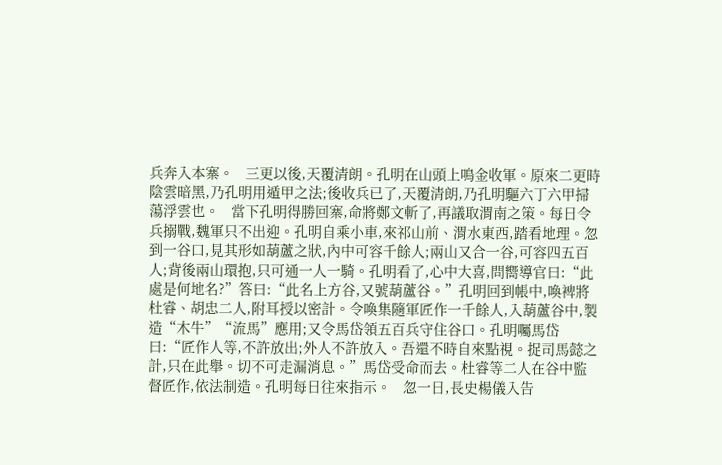兵奔入本寨。   三更以後,天覆清朗。孔明在山頭上鳴金收軍。原來二更時陰雲暗黑,乃孔明用遁甲之法;後收兵已了,天覆清朗,乃孔明驅六丁六甲掃蕩浮雲也。   當下孔明得勝回寨,命將鄭文斬了,再議取渭南之策。每日令兵搦戰,魏軍只不出迎。孔明自乘小車,來祁山前、渭水東西,踏看地理。忽到一谷口,見其形如葫蘆之狀,內中可容千餘人;兩山又合一谷,可容四五百人;背後兩山環抱,只可通一人一騎。孔明看了,心中大喜,問嚮導官曰:“此處是何地名?”答曰:“此名上方谷,又號葫蘆谷。”孔明回到帳中,喚裨將杜睿、胡忠二人,附耳授以密計。令喚集隨軍匠作一千餘人,入葫蘆谷中,製造“木牛”“流馬”應用;又令馬岱領五百兵守住谷口。孔明囑馬岱曰:“匠作人等,不許放出;外人不許放入。吾還不時自來點視。捉司馬懿之計,只在此舉。切不可走漏消息。”馬岱受命而去。杜睿等二人在谷中監督匠作,依法制造。孔明每日往來指示。   忽一日,長史楊儀入告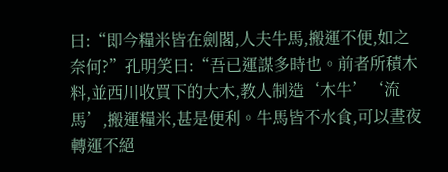曰:“即今糧米皆在劍閣,人夫牛馬,搬運不便,如之奈何?”孔明笑曰:“吾已運謀多時也。前者所積木料,並西川收買下的大木,教人制造‘木牛’‘流馬’,搬運糧米,甚是便利。牛馬皆不水食,可以晝夜轉運不絕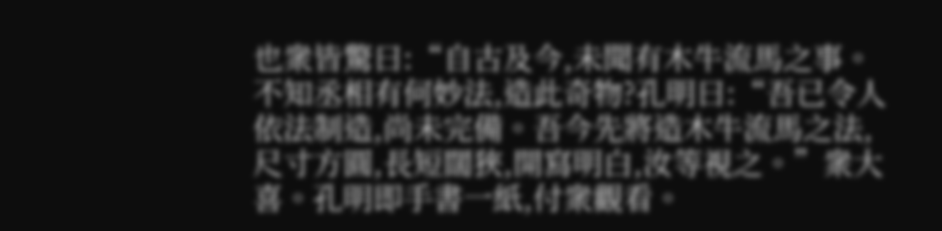也衆皆驚曰:“自古及今,未聞有木牛流馬之事。不知丞相有何妙法,造此奇物?孔明曰:“吾已令人依法制造,尚未完備。吾今先將造木牛流馬之法,尺寸方圓,長短闊狹,開寫明白,汝等視之。”衆大喜。孔明即手書一紙,付衆觀看。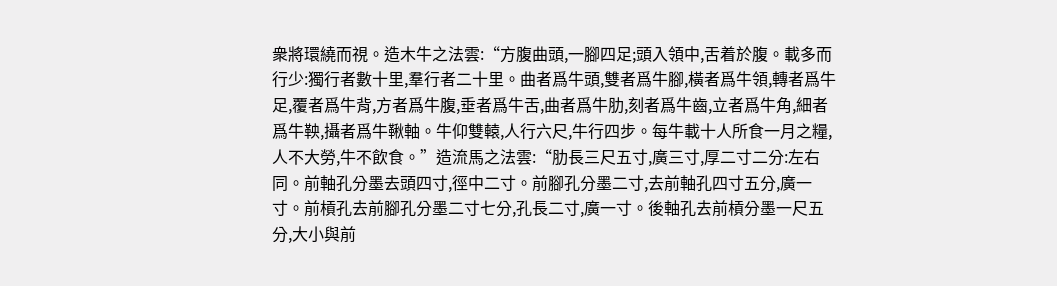衆將環繞而視。造木牛之法雲:“方腹曲頭,一腳四足;頭入領中,舌着於腹。載多而行少:獨行者數十里,羣行者二十里。曲者爲牛頭,雙者爲牛腳,橫者爲牛領,轉者爲牛足,覆者爲牛背,方者爲牛腹,垂者爲牛舌,曲者爲牛肋,刻者爲牛齒,立者爲牛角,細者爲牛鞅,攝者爲牛鞦軸。牛仰雙轅,人行六尺,牛行四步。每牛載十人所食一月之糧,人不大勞,牛不飲食。”造流馬之法雲:“肋長三尺五寸,廣三寸,厚二寸二分:左右同。前軸孔分墨去頭四寸,徑中二寸。前腳孔分墨二寸,去前軸孔四寸五分,廣一寸。前槓孔去前腳孔分墨二寸七分,孔長二寸,廣一寸。後軸孔去前槓分墨一尺五分,大小與前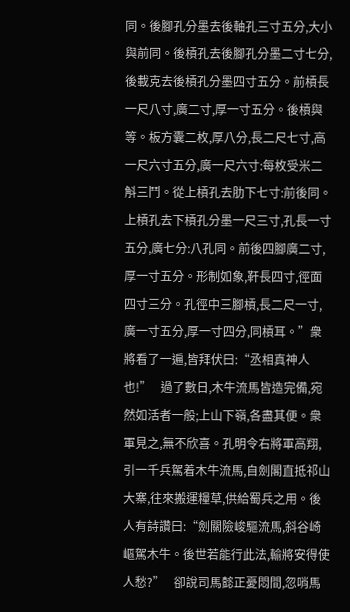同。後腳孔分墨去後軸孔三寸五分,大小與前同。後槓孔去後腳孔分墨二寸七分,後載克去後槓孔分墨四寸五分。前槓長一尺八寸,廣二寸,厚一寸五分。後槓與等。板方囊二枚,厚八分,長二尺七寸,高一尺六寸五分,廣一尺六寸:每枚受米二斛三鬥。從上槓孔去肋下七寸:前後同。上槓孔去下槓孔分墨一尺三寸,孔長一寸五分,廣七分:八孔同。前後四腳廣二寸,厚一寸五分。形制如象,靬長四寸,徑面四寸三分。孔徑中三腳槓,長二尺一寸,廣一寸五分,厚一寸四分,同槓耳。”衆將看了一遍,皆拜伏曰:“丞相真神人也!”   過了數日,木牛流馬皆造完備,宛然如活者一般;上山下嶺,各盡其便。衆軍見之,無不欣喜。孔明令右將軍高翔,引一千兵駕着木牛流馬,自劍閣直抵祁山大寨,往來搬運糧草,供給蜀兵之用。後人有詩讚曰:“劍關險峻驅流馬,斜谷崎嶇駕木牛。後世若能行此法,輸將安得使人愁?”   卻說司馬懿正憂悶間,忽哨馬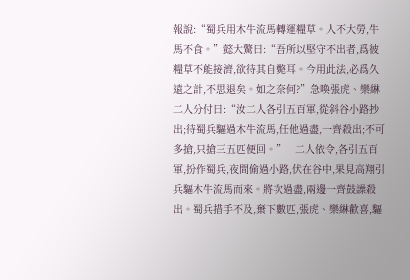報說:“蜀兵用木牛流馬轉運糧草。人不大勞,牛馬不食。”懿大驚曰:“吾所以堅守不出者,爲彼糧草不能接濟,欲待其自斃耳。今用此法,必爲久遠之計,不思退矣。如之奈何?”急喚張虎、樂綝二人分付曰:“汝二人各引五百軍,從斜谷小路抄出;待蜀兵驅過木牛流馬,任他過盡,一齊殺出;不可多搶,只搶三五匹便回。”   二人依令,各引五百軍,扮作蜀兵,夜間偷過小路,伏在谷中,果見高翔引兵驅木牛流馬而來。將次過盡,兩邊一齊鼓譟殺出。蜀兵措手不及,棄下數匹,張虎、樂綝歡喜,驅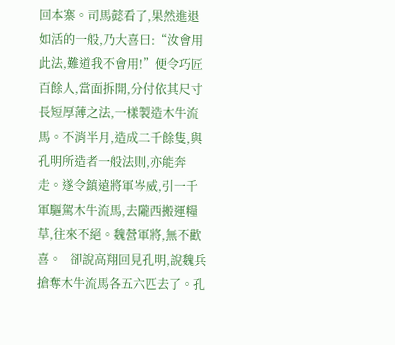回本寨。司馬懿看了,果然進退如活的一般,乃大喜曰:“汝會用此法,難道我不會用!”便令巧匠百餘人,當面拆開,分付依其尺寸長短厚薄之法,一樣製造木牛流馬。不消半月,造成二千餘隻,與孔明所造者一般法則,亦能奔走。遂令鎮遠將軍岑威,引一千軍驅駕木牛流馬,去隴西搬運糧草,往來不絕。魏營軍將,無不歡喜。   卻說高翔回見孔明,說魏兵搶奪木牛流馬各五六匹去了。孔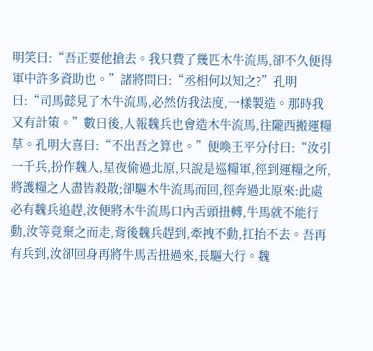明笑曰:“吾正要他搶去。我只費了幾匹木牛流馬,卻不久便得軍中許多資助也。”諸將問曰:“丞相何以知之?”孔明曰:“司馬懿見了木牛流馬,必然仿我法度,一樣製造。那時我又有計策。”數日後,人報魏兵也會造木牛流馬,往隴西搬運糧草。孔明大喜曰:“不出吾之算也。”便喚王平分付曰:“汝引一千兵,扮作魏人,星夜偷過北原,只說是巡糧軍,徑到運糧之所,將護糧之人盡皆殺散;卻驅木牛流馬而回,徑奔過北原來:此處必有魏兵追趕,汝便將木牛流馬口內舌頭扭轉,牛馬就不能行動,汝等竟棄之而走,背後魏兵趕到,牽拽不動,扛抬不去。吾再有兵到,汝卻回身再將牛馬舌扭過來,長驅大行。魏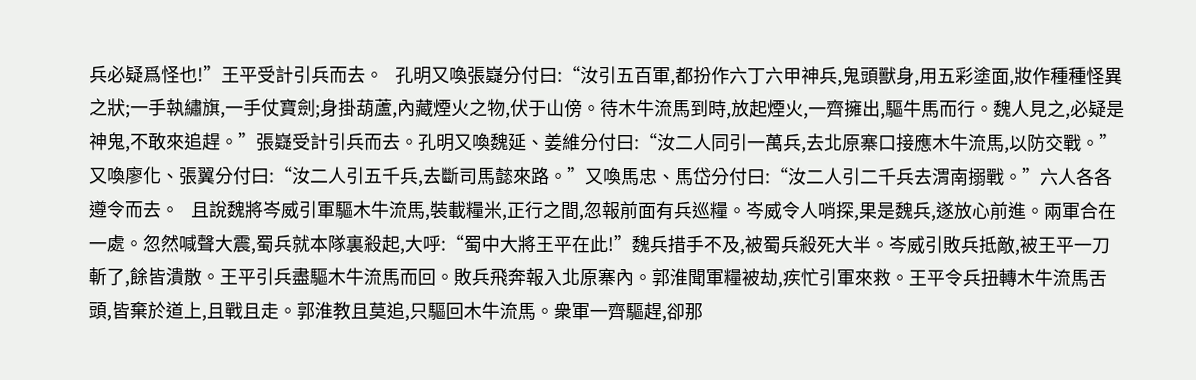兵必疑爲怪也!”王平受計引兵而去。   孔明又喚張嶷分付曰:“汝引五百軍,都扮作六丁六甲神兵,鬼頭獸身,用五彩塗面,妝作種種怪異之狀;一手執繡旗,一手仗寶劍;身掛葫蘆,內藏煙火之物,伏于山傍。待木牛流馬到時,放起煙火,一齊擁出,驅牛馬而行。魏人見之,必疑是神鬼,不敢來追趕。”張嶷受計引兵而去。孔明又喚魏延、姜維分付曰:“汝二人同引一萬兵,去北原寨口接應木牛流馬,以防交戰。”又喚廖化、張翼分付曰:“汝二人引五千兵,去斷司馬懿來路。”又喚馬忠、馬岱分付曰:“汝二人引二千兵去渭南搦戰。”六人各各遵令而去。   且說魏將岑威引軍驅木牛流馬,裝載糧米,正行之間,忽報前面有兵巡糧。岑威令人哨探,果是魏兵,遂放心前進。兩軍合在一處。忽然喊聲大震,蜀兵就本隊裏殺起,大呼:“蜀中大將王平在此!”魏兵措手不及,被蜀兵殺死大半。岑威引敗兵抵敵,被王平一刀斬了,餘皆潰散。王平引兵盡驅木牛流馬而回。敗兵飛奔報入北原寨內。郭淮聞軍糧被劫,疾忙引軍來救。王平令兵扭轉木牛流馬舌頭,皆棄於道上,且戰且走。郭淮教且莫追,只驅回木牛流馬。衆軍一齊驅趕,卻那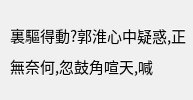裏驅得動?郭淮心中疑惑,正無奈何,忽鼓角喧天,喊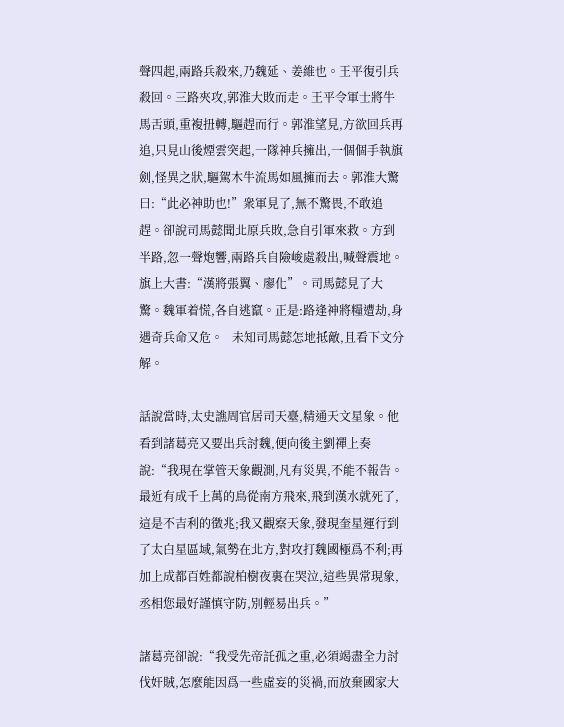聲四起,兩路兵殺來,乃魏延、姜維也。王平復引兵殺回。三路夾攻,郭淮大敗而走。王平令軍士將牛馬舌頭,重複扭轉,驅趕而行。郭淮望見,方欲回兵再追,只見山後煙雲突起,一隊神兵擁出,一個個手執旗劍,怪異之狀,驅駕木牛流馬如風擁而去。郭淮大驚曰:“此必神助也!”衆軍見了,無不驚畏,不敢追趕。卻說司馬懿聞北原兵敗,急自引軍來救。方到半路,忽一聲炮響,兩路兵自險峻處殺出,喊聲震地。旗上大書:“漢將張翼、廖化”。司馬懿見了大驚。魏軍着慌,各自逃竄。正是:路逢神將糧遭劫,身遇奇兵命又危。   未知司馬懿怎地抵敵,且看下文分解。

話說當時,太史譙周官居司天臺,精通天文星象。他看到諸葛亮又要出兵討魏,便向後主劉禪上奏說:“我現在掌管天象觀測,凡有災異,不能不報告。最近有成千上萬的鳥從南方飛來,飛到漢水就死了,這是不吉利的徵兆;我又觀察天象,發現奎星運行到了太白星區域,氣勢在北方,對攻打魏國極爲不利;再加上成都百姓都說柏樹夜裏在哭泣,這些異常現象,丞相您最好謹慎守防,別輕易出兵。”

諸葛亮卻說:“我受先帝託孤之重,必須竭盡全力討伐奸賊,怎麼能因爲一些虛妄的災禍,而放棄國家大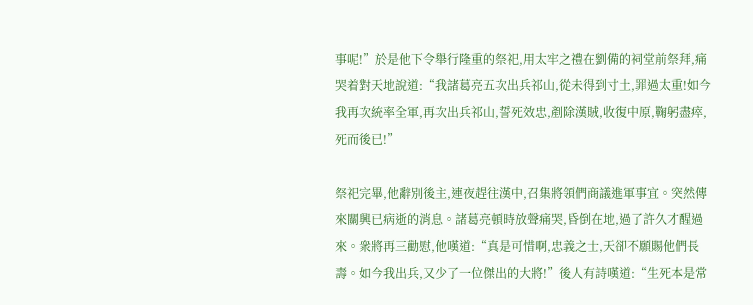事呢!”於是他下令舉行隆重的祭祀,用太牢之禮在劉備的祠堂前祭拜,痛哭着對天地說道:“我諸葛亮五次出兵祁山,從未得到寸土,罪過太重!如今我再次統率全軍,再次出兵祁山,誓死效忠,剷除漢賊,收復中原,鞠躬盡瘁,死而後已!”

祭祀完畢,他辭別後主,連夜趕往漢中,召集將領們商議進軍事宜。突然傳來關興已病逝的消息。諸葛亮頓時放聲痛哭,昏倒在地,過了許久才醒過來。衆將再三勸慰,他嘆道:“真是可惜啊,忠義之士,天卻不願賜他們長壽。如今我出兵,又少了一位傑出的大將!”後人有詩嘆道:“生死本是常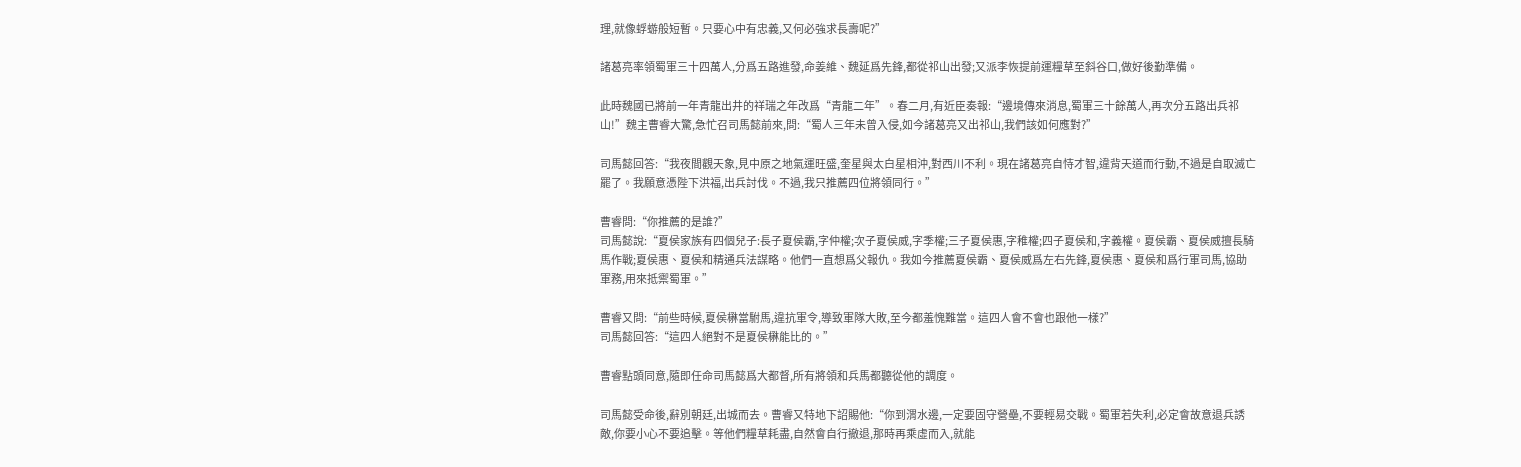理,就像蜉蝣般短暫。只要心中有忠義,又何必強求長壽呢?”

諸葛亮率領蜀軍三十四萬人,分爲五路進發,命姜維、魏延爲先鋒,都從祁山出發;又派李恢提前運糧草至斜谷口,做好後勤準備。

此時魏國已將前一年青龍出井的祥瑞之年改爲“青龍二年”。春二月,有近臣奏報:“邊境傳來消息,蜀軍三十餘萬人,再次分五路出兵祁山!”魏主曹睿大驚,急忙召司馬懿前來,問:“蜀人三年未曾入侵,如今諸葛亮又出祁山,我們該如何應對?”

司馬懿回答:“我夜間觀天象,見中原之地氣運旺盛,奎星與太白星相沖,對西川不利。現在諸葛亮自恃才智,違背天道而行動,不過是自取滅亡罷了。我願意憑陛下洪福,出兵討伐。不過,我只推薦四位將領同行。”

曹睿問:“你推薦的是誰?”
司馬懿說:“夏侯家族有四個兒子:長子夏侯霸,字仲權;次子夏侯威,字季權;三子夏侯惠,字稚權;四子夏侯和,字義權。夏侯霸、夏侯威擅長騎馬作戰;夏侯惠、夏侯和精通兵法謀略。他們一直想爲父報仇。我如今推薦夏侯霸、夏侯威爲左右先鋒,夏侯惠、夏侯和爲行軍司馬,協助軍務,用來抵禦蜀軍。”

曹睿又問:“前些時候,夏侯楙當駙馬,違抗軍令,導致軍隊大敗,至今都羞愧難當。這四人會不會也跟他一樣?”
司馬懿回答:“這四人絕對不是夏侯楙能比的。”

曹睿點頭同意,隨即任命司馬懿爲大都督,所有將領和兵馬都聽從他的調度。

司馬懿受命後,辭別朝廷,出城而去。曹睿又特地下詔賜他:“你到渭水邊,一定要固守營壘,不要輕易交戰。蜀軍若失利,必定會故意退兵誘敵,你要小心不要追擊。等他們糧草耗盡,自然會自行撤退,那時再乘虛而入,就能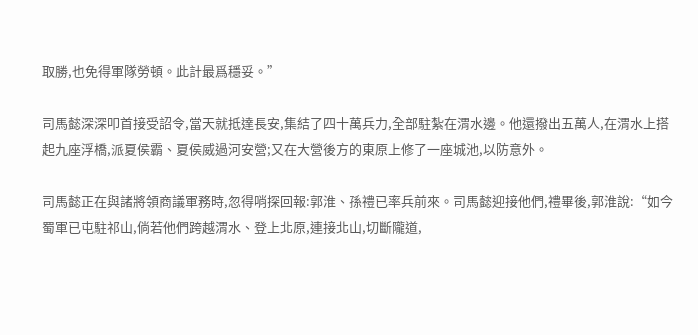取勝,也免得軍隊勞頓。此計最爲穩妥。”

司馬懿深深叩首接受詔令,當天就抵達長安,集結了四十萬兵力,全部駐紮在渭水邊。他還撥出五萬人,在渭水上搭起九座浮橋,派夏侯霸、夏侯威過河安營;又在大營後方的東原上修了一座城池,以防意外。

司馬懿正在與諸將領商議軍務時,忽得哨探回報:郭淮、孫禮已率兵前來。司馬懿迎接他們,禮畢後,郭淮說:“如今蜀軍已屯駐祁山,倘若他們跨越渭水、登上北原,連接北山,切斷隴道,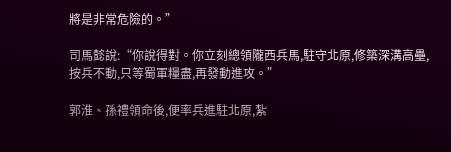將是非常危險的。”

司馬懿說:“你說得對。你立刻總領隴西兵馬,駐守北原,修築深溝高壘,按兵不動,只等蜀軍糧盡,再發動進攻。”

郭淮、孫禮領命後,便率兵進駐北原,紮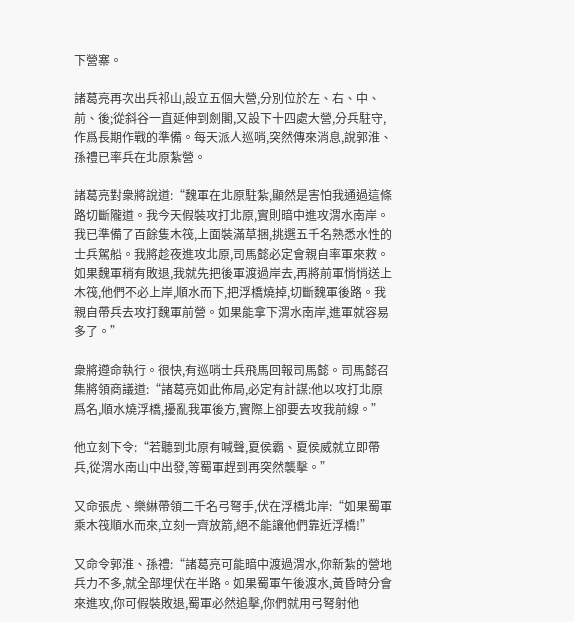下營寨。

諸葛亮再次出兵祁山,設立五個大營,分別位於左、右、中、前、後;從斜谷一直延伸到劍閣,又設下十四處大營,分兵駐守,作爲長期作戰的準備。每天派人巡哨,突然傳來消息,說郭淮、孫禮已率兵在北原紮營。

諸葛亮對衆將說道:“魏軍在北原駐紮,顯然是害怕我通過這條路切斷隴道。我今天假裝攻打北原,實則暗中進攻渭水南岸。我已準備了百餘隻木筏,上面裝滿草捆,挑選五千名熟悉水性的士兵駕船。我將趁夜進攻北原,司馬懿必定會親自率軍來救。如果魏軍稍有敗退,我就先把後軍渡過岸去,再將前軍悄悄送上木筏,他們不必上岸,順水而下,把浮橋燒掉,切斷魏軍後路。我親自帶兵去攻打魏軍前營。如果能拿下渭水南岸,進軍就容易多了。”

衆將遵命執行。很快,有巡哨士兵飛馬回報司馬懿。司馬懿召集將領商議道:“諸葛亮如此佈局,必定有計謀:他以攻打北原爲名,順水燒浮橋,擾亂我軍後方,實際上卻要去攻我前線。”

他立刻下令:“若聽到北原有喊聲,夏侯霸、夏侯威就立即帶兵,從渭水南山中出發,等蜀軍趕到再突然襲擊。”

又命張虎、樂綝帶領二千名弓弩手,伏在浮橋北岸:“如果蜀軍乘木筏順水而來,立刻一齊放箭,絕不能讓他們靠近浮橋!”

又命令郭淮、孫禮:“諸葛亮可能暗中渡過渭水,你新紮的營地兵力不多,就全部埋伏在半路。如果蜀軍午後渡水,黃昏時分會來進攻,你可假裝敗退,蜀軍必然追擊,你們就用弓弩射他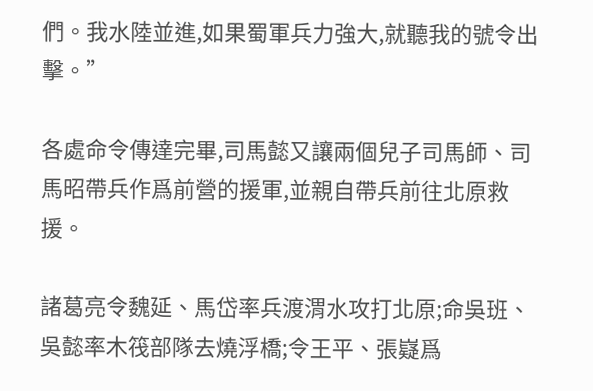們。我水陸並進,如果蜀軍兵力強大,就聽我的號令出擊。”

各處命令傳達完畢,司馬懿又讓兩個兒子司馬師、司馬昭帶兵作爲前營的援軍,並親自帶兵前往北原救援。

諸葛亮令魏延、馬岱率兵渡渭水攻打北原;命吳班、吳懿率木筏部隊去燒浮橋;令王平、張嶷爲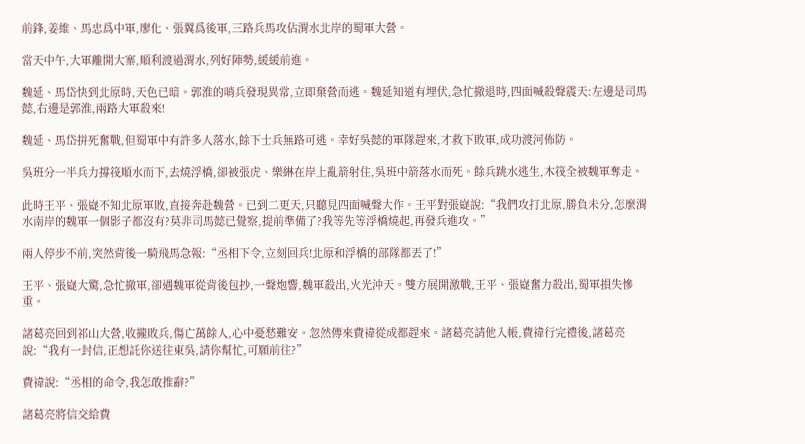前鋒,姜維、馬忠爲中軍,廖化、張翼爲後軍,三路兵馬攻佔渭水北岸的蜀軍大營。

當天中午,大軍離開大寨,順利渡過渭水,列好陣勢,緩緩前進。

魏延、馬岱快到北原時,天色已暗。郭淮的哨兵發現異常,立即棄營而逃。魏延知道有埋伏,急忙撤退時,四面喊殺聲震天:左邊是司馬懿,右邊是郭淮,兩路大軍殺來!

魏延、馬岱拼死奮戰,但蜀軍中有許多人落水,餘下士兵無路可逃。幸好吳懿的軍隊趕來,才救下敗軍,成功渡河佈防。

吳班分一半兵力撐筏順水而下,去燒浮橋,卻被張虎、樂綝在岸上亂箭射住,吳班中箭落水而死。餘兵跳水逃生,木筏全被魏軍奪走。

此時王平、張嶷不知北原軍敗,直接奔赴魏營。已到二更天,只聽見四面喊聲大作。王平對張嶷說:“我們攻打北原,勝負未分,怎麼渭水南岸的魏軍一個影子都沒有?莫非司馬懿已覺察,提前準備了?我等先等浮橋燒起,再發兵進攻。”

兩人停步不前,突然背後一騎飛馬急報:“丞相下令,立刻回兵!北原和浮橋的部隊都丟了!”

王平、張嶷大驚,急忙撤軍,卻遇魏軍從背後包抄,一聲炮響,魏軍殺出,火光沖天。雙方展開激戰,王平、張嶷奮力殺出,蜀軍損失慘重。

諸葛亮回到祁山大營,收攏敗兵,傷亡萬餘人,心中憂愁難安。忽然傳來費禕從成都趕來。諸葛亮請他入帳,費禕行完禮後,諸葛亮說:“我有一封信,正想託你送往東吳,請你幫忙,可願前往?”

費禕說:“丞相的命令,我怎敢推辭?”

諸葛亮將信交給費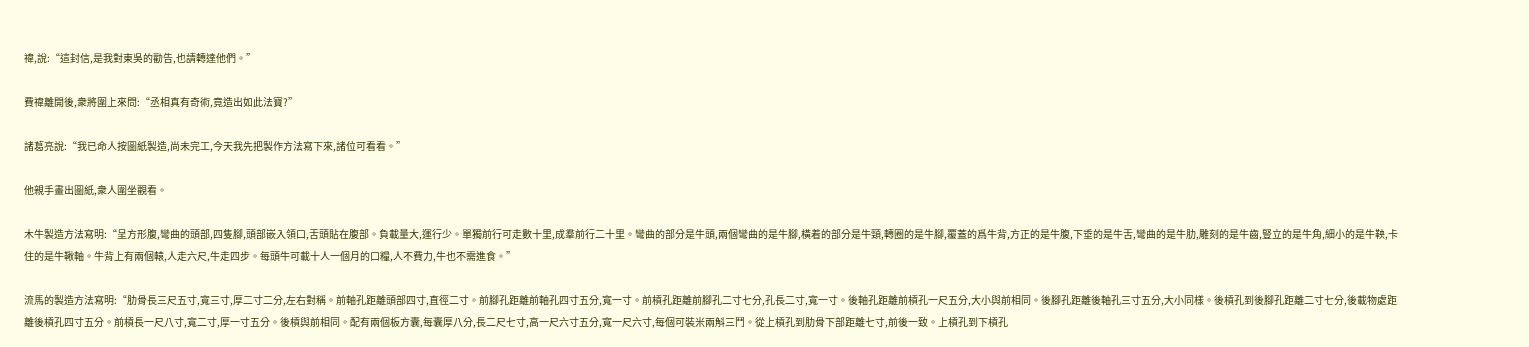禕,說:“這封信,是我對東吳的勸告,也請轉達他們。”

費禕離開後,衆將圍上來問:“丞相真有奇術,竟造出如此法寶?”

諸葛亮說:“我已命人按圖紙製造,尚未完工,今天我先把製作方法寫下來,諸位可看看。”

他親手畫出圖紙,衆人圍坐觀看。

木牛製造方法寫明:“呈方形腹,彎曲的頭部,四隻腳,頭部嵌入領口,舌頭貼在腹部。負載量大,運行少。單獨前行可走數十里,成羣前行二十里。彎曲的部分是牛頭,兩個彎曲的是牛腳,橫着的部分是牛頸,轉圈的是牛腳,覆蓋的爲牛背,方正的是牛腹,下垂的是牛舌,彎曲的是牛肋,雕刻的是牛齒,豎立的是牛角,細小的是牛鞅,卡住的是牛鞦軸。牛背上有兩個轅,人走六尺,牛走四步。每頭牛可載十人一個月的口糧,人不費力,牛也不需進食。”

流馬的製造方法寫明:“肋骨長三尺五寸,寬三寸,厚二寸二分,左右對稱。前軸孔距離頭部四寸,直徑二寸。前腳孔距離前軸孔四寸五分,寬一寸。前槓孔距離前腳孔二寸七分,孔長二寸,寬一寸。後軸孔距離前槓孔一尺五分,大小與前相同。後腳孔距離後軸孔三寸五分,大小同樣。後槓孔到後腳孔距離二寸七分,後載物處距離後槓孔四寸五分。前槓長一尺八寸,寬二寸,厚一寸五分。後槓與前相同。配有兩個板方囊,每囊厚八分,長二尺七寸,高一尺六寸五分,寬一尺六寸,每個可裝米兩斛三鬥。從上槓孔到肋骨下部距離七寸,前後一致。上槓孔到下槓孔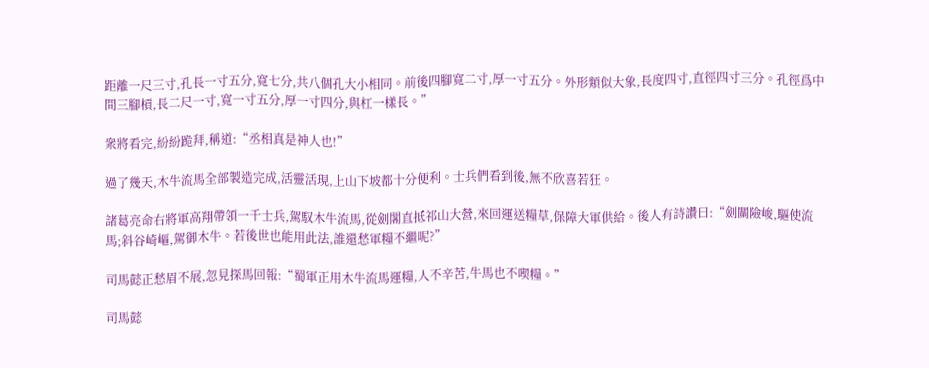距離一尺三寸,孔長一寸五分,寬七分,共八個孔大小相同。前後四腳寬二寸,厚一寸五分。外形類似大象,長度四寸,直徑四寸三分。孔徑爲中間三腳槓,長二尺一寸,寬一寸五分,厚一寸四分,與杠一樣長。”

衆將看完,紛紛跪拜,稱道:“丞相真是神人也!”

過了幾天,木牛流馬全部製造完成,活靈活現,上山下坡都十分便利。士兵們看到後,無不欣喜若狂。

諸葛亮命右將軍高翔帶領一千士兵,駕馭木牛流馬,從劍閣直抵祁山大營,來回運送糧草,保障大軍供給。後人有詩讚曰:“劍關險峻,驅使流馬;斜谷崎嶇,駕御木牛。若後世也能用此法,誰還愁軍糧不繼呢?”

司馬懿正愁眉不展,忽見探馬回報:“蜀軍正用木牛流馬運糧,人不辛苦,牛馬也不喫糧。”

司馬懿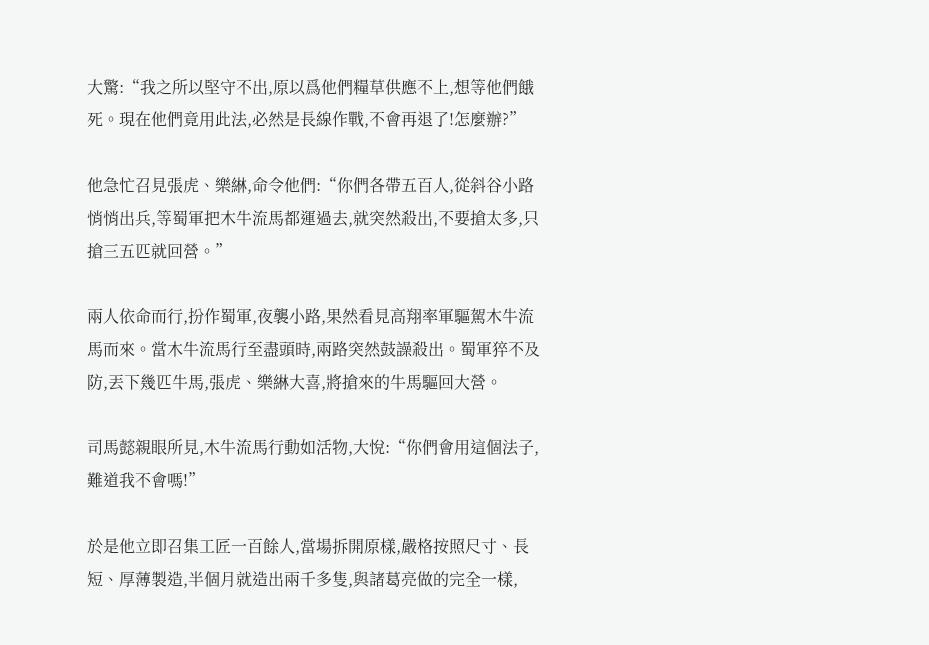大驚:“我之所以堅守不出,原以爲他們糧草供應不上,想等他們餓死。現在他們竟用此法,必然是長線作戰,不會再退了!怎麼辦?”

他急忙召見張虎、樂綝,命令他們:“你們各帶五百人,從斜谷小路悄悄出兵,等蜀軍把木牛流馬都運過去,就突然殺出,不要搶太多,只搶三五匹就回營。”

兩人依命而行,扮作蜀軍,夜襲小路,果然看見高翔率軍驅駕木牛流馬而來。當木牛流馬行至盡頭時,兩路突然鼓譟殺出。蜀軍猝不及防,丟下幾匹牛馬,張虎、樂綝大喜,將搶來的牛馬驅回大營。

司馬懿親眼所見,木牛流馬行動如活物,大悅:“你們會用這個法子,難道我不會嗎!”

於是他立即召集工匠一百餘人,當場拆開原樣,嚴格按照尺寸、長短、厚薄製造,半個月就造出兩千多隻,與諸葛亮做的完全一樣,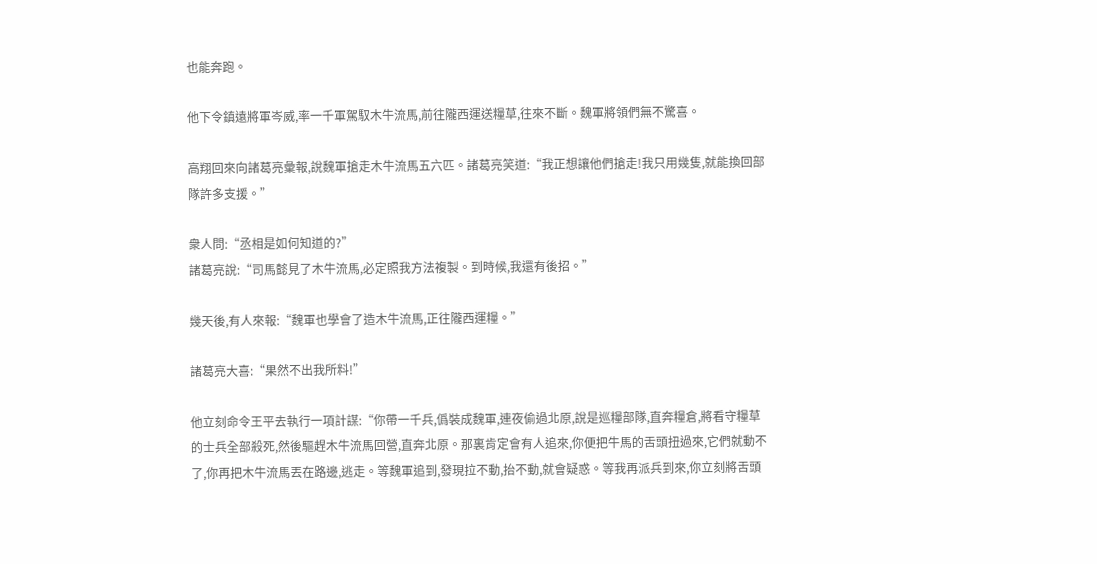也能奔跑。

他下令鎮遠將軍岑威,率一千軍駕馭木牛流馬,前往隴西運送糧草,往來不斷。魏軍將領們無不驚喜。

高翔回來向諸葛亮彙報,說魏軍搶走木牛流馬五六匹。諸葛亮笑道:“我正想讓他們搶走!我只用幾隻,就能換回部隊許多支援。”

衆人問:“丞相是如何知道的?”
諸葛亮說:“司馬懿見了木牛流馬,必定照我方法複製。到時候,我還有後招。”

幾天後,有人來報:“魏軍也學會了造木牛流馬,正往隴西運糧。”

諸葛亮大喜:“果然不出我所料!”

他立刻命令王平去執行一項計謀:“你帶一千兵,僞裝成魏軍,連夜偷過北原,說是巡糧部隊,直奔糧倉,將看守糧草的士兵全部殺死,然後驅趕木牛流馬回營,直奔北原。那裏肯定會有人追來,你便把牛馬的舌頭扭過來,它們就動不了,你再把木牛流馬丟在路邊,逃走。等魏軍追到,發現拉不動,抬不動,就會疑惑。等我再派兵到來,你立刻將舌頭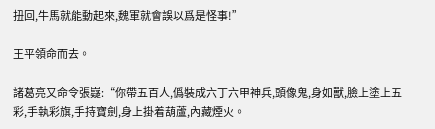扭回,牛馬就能動起來,魏軍就會誤以爲是怪事!”

王平領命而去。

諸葛亮又命令張嶷:“你帶五百人,僞裝成六丁六甲神兵,頭像鬼,身如獸,臉上塗上五彩,手執彩旗,手持寶劍,身上掛着葫蘆,內藏煙火。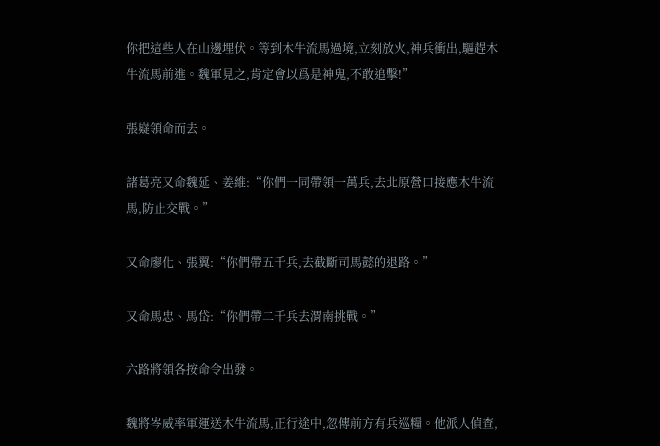你把這些人在山邊埋伏。等到木牛流馬過境,立刻放火,神兵衝出,驅趕木牛流馬前進。魏軍見之,肯定會以爲是神鬼,不敢追擊!”

張嶷領命而去。

諸葛亮又命魏延、姜維:“你們一同帶領一萬兵,去北原營口接應木牛流馬,防止交戰。”

又命廖化、張翼:“你們帶五千兵,去截斷司馬懿的退路。”

又命馬忠、馬岱:“你們帶二千兵去渭南挑戰。”

六路將領各按命令出發。

魏將岑威率軍運送木牛流馬,正行途中,忽傳前方有兵巡糧。他派人偵查,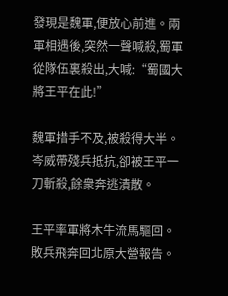發現是魏軍,便放心前進。兩軍相遇後,突然一聲喊殺,蜀軍從隊伍裏殺出,大喊:“蜀國大將王平在此!”

魏軍措手不及,被殺得大半。岑威帶殘兵抵抗,卻被王平一刀斬殺,餘衆奔逃潰散。

王平率軍將木牛流馬驅回。敗兵飛奔回北原大營報告。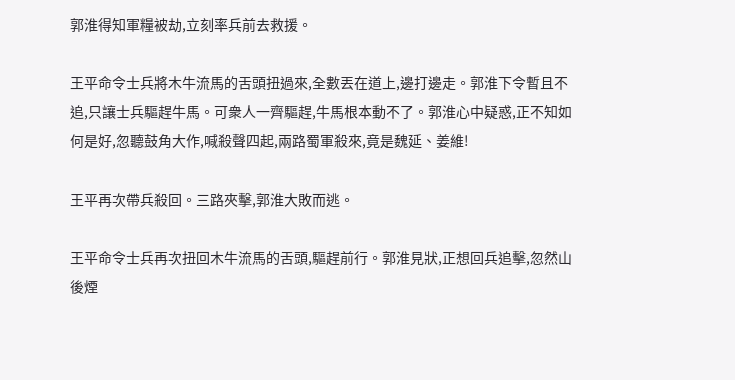郭淮得知軍糧被劫,立刻率兵前去救援。

王平命令士兵將木牛流馬的舌頭扭過來,全數丟在道上,邊打邊走。郭淮下令暫且不追,只讓士兵驅趕牛馬。可衆人一齊驅趕,牛馬根本動不了。郭淮心中疑惑,正不知如何是好,忽聽鼓角大作,喊殺聲四起,兩路蜀軍殺來,竟是魏延、姜維!

王平再次帶兵殺回。三路夾擊,郭淮大敗而逃。

王平命令士兵再次扭回木牛流馬的舌頭,驅趕前行。郭淮見狀,正想回兵追擊,忽然山後煙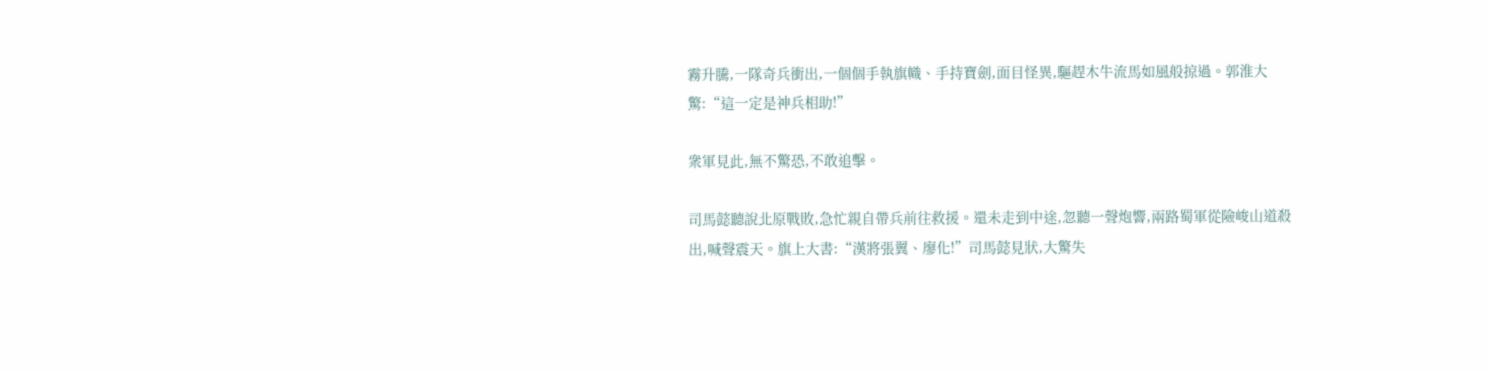霧升騰,一隊奇兵衝出,一個個手執旗幟、手持寶劍,面目怪異,驅趕木牛流馬如風般掠過。郭淮大驚:“這一定是神兵相助!”

衆軍見此,無不驚恐,不敢追擊。

司馬懿聽說北原戰敗,急忙親自帶兵前往救援。還未走到中途,忽聽一聲炮響,兩路蜀軍從險峻山道殺出,喊聲震天。旗上大書:“漢將張翼、廖化!”司馬懿見狀,大驚失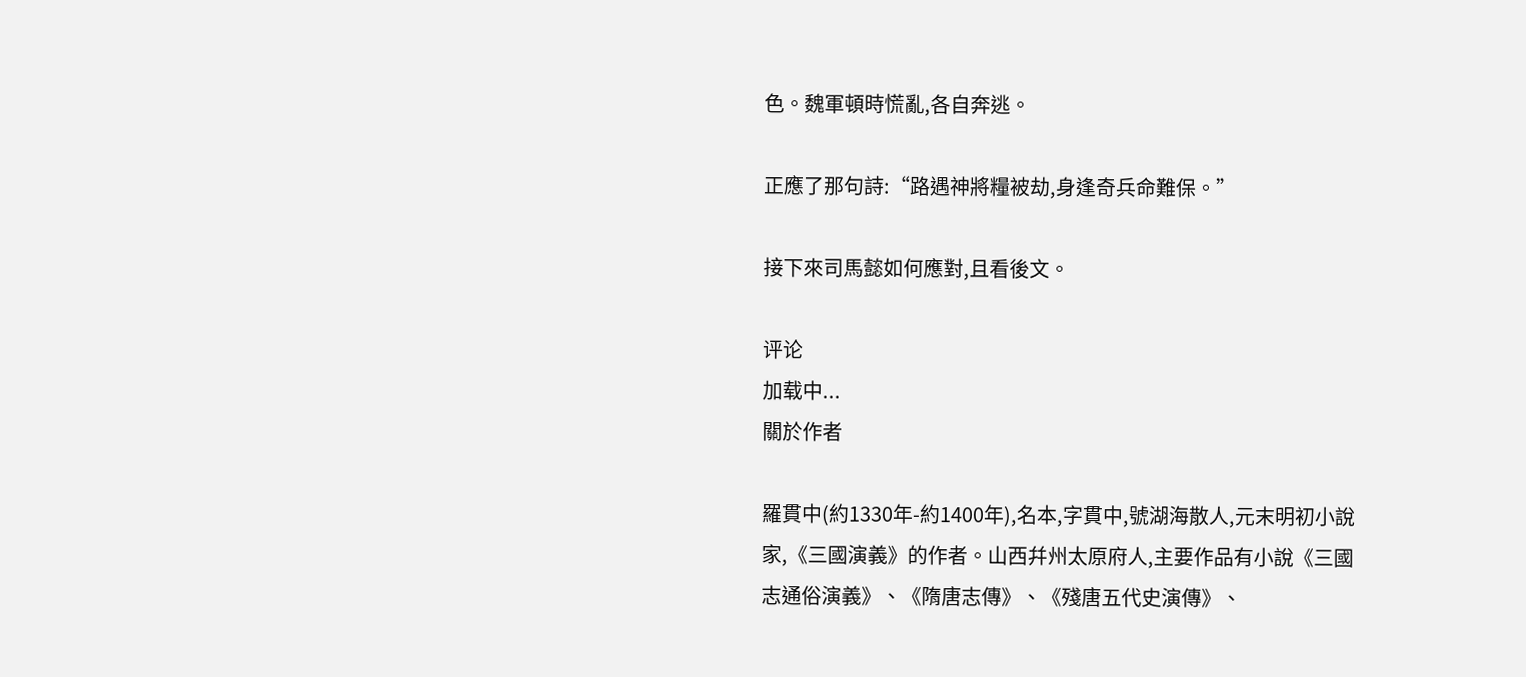色。魏軍頓時慌亂,各自奔逃。

正應了那句詩:“路遇神將糧被劫,身逢奇兵命難保。”

接下來司馬懿如何應對,且看後文。

评论
加载中...
關於作者

羅貫中(約1330年-約1400年),名本,字貫中,號湖海散人,元末明初小說家,《三國演義》的作者。山西幷州太原府人,主要作品有小說《三國志通俗演義》、《隋唐志傳》、《殘唐五代史演傳》、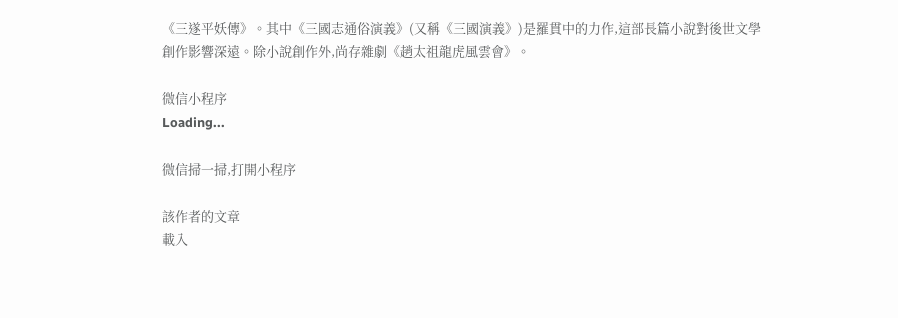《三遂平妖傳》。其中《三國志通俗演義》(又稱《三國演義》)是羅貫中的力作,這部長篇小說對後世文學創作影響深遠。除小說創作外,尚存雜劇《趙太祖龍虎風雲會》。

微信小程序
Loading...

微信掃一掃,打開小程序

該作者的文章
載入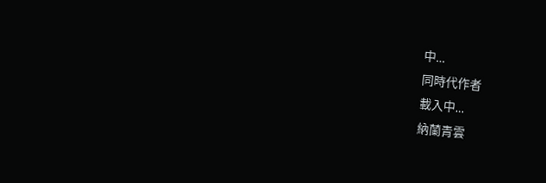中...
同時代作者
載入中...
納蘭青雲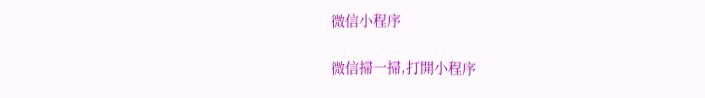微信小程序

微信掃一掃,打開小程序